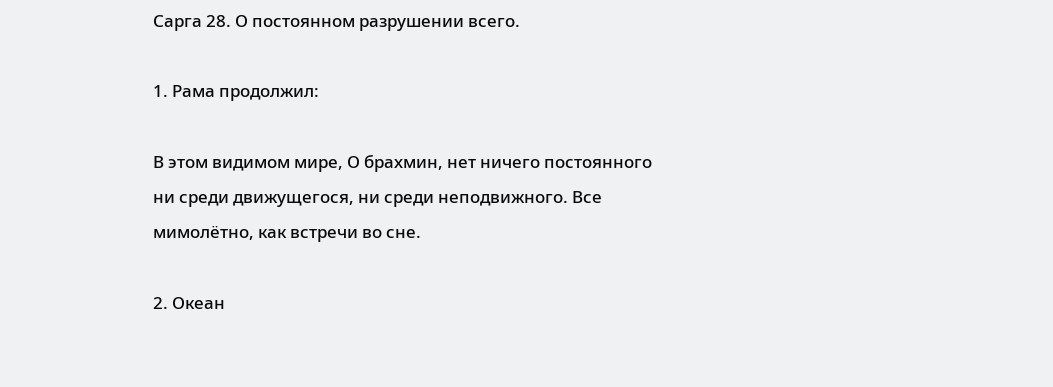Сарга 28. О постоянном разрушении всего.

1. Рама продолжил:

В этом видимом мире, О брахмин, нет ничего постоянного ни среди движущегося, ни среди неподвижного. Все мимолётно, как встречи во сне.

2. Океан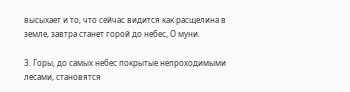высыхает и то, что сейчас видится как расщелина в земле, завтра станет горой до небес, О муни.

3. Горы, до самых небес покрытые непроходимыми лесами, становятся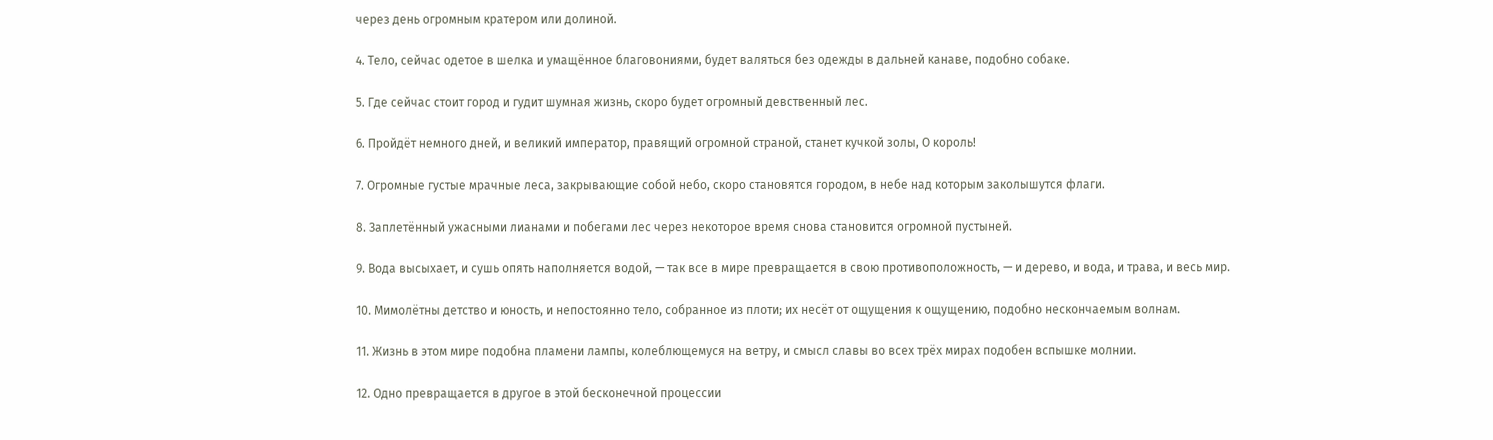через день огромным кратером или долиной.

4. Тело, сейчас одетое в шелка и умащённое благовониями, будет валяться без одежды в дальней канаве, подобно собаке.

5. Где сейчас стоит город и гудит шумная жизнь, скоро будет огромный девственный лес.

6. Пройдёт немного дней, и великий император, правящий огромной страной, станет кучкой золы, О король!

7. Огромные густые мрачные леса, закрывающие собой небо, скоро становятся городом, в небе над которым заколышутся флаги.

8. Заплетённый ужасными лианами и побегами лес через некоторое время снова становится огромной пустыней.

9. Вода высыхает, и сушь опять наполняется водой, — так все в мире превращается в свою противоположность, — и дерево, и вода, и трава, и весь мир.

10. Мимолётны детство и юность, и непостоянно тело, собранное из плоти; их несёт от ощущения к ощущению, подобно нескончаемым волнам.

11. Жизнь в этом мире подобна пламени лампы, колеблющемуся на ветру, и смысл славы во всех трёх мирах подобен вспышке молнии.

12. Одно превращается в другое в этой бесконечной процессии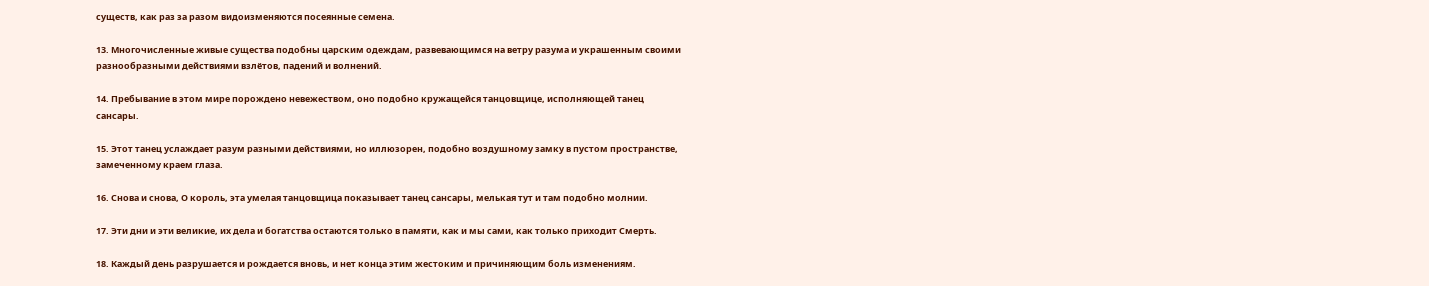существ, как раз за разом видоизменяются посеянные семена.

13. Многочисленные живые существа подобны царским одеждам, развевающимся на ветру разума и украшенным своими разнообразными действиями взлётов, падений и волнений.

14. Пребывание в этом мире порождено невежеством, оно подобно кружащейся танцовщице, исполняющей танец сансары.

15. Этот танец услаждает разум разными действиями, но иллюзорен, подобно воздушному замку в пустом пространстве, замеченному краем глаза.

16. Снова и снова, О король, эта умелая танцовщица показывает танец сансары, мелькая тут и там подобно молнии.

17. Эти дни и эти великие, их дела и богатства остаются только в памяти, как и мы сами, как только приходит Смерть.

18. Каждый день разрушается и рождается вновь, и нет конца этим жестоким и причиняющим боль изменениям.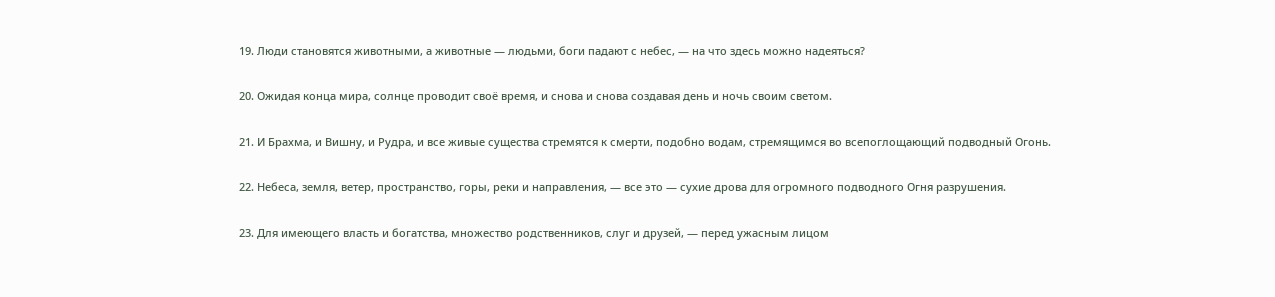19. Люди становятся животными, а животные — людьми, боги падают с небес, — на что здесь можно надеяться?

20. Ожидая конца мира, солнце проводит своё время, и снова и снова создавая день и ночь своим светом.

21. И Брахма, и Вишну, и Рудра, и все живые существа стремятся к смерти, подобно водам, стремящимся во всепоглощающий подводный Огонь.

22. Небеса, земля, ветер, пространство, горы, реки и направления, — все это — сухие дрова для огромного подводного Огня разрушения.

23. Для имеющего власть и богатства, множество родственников, слуг и друзей, — перед ужасным лицом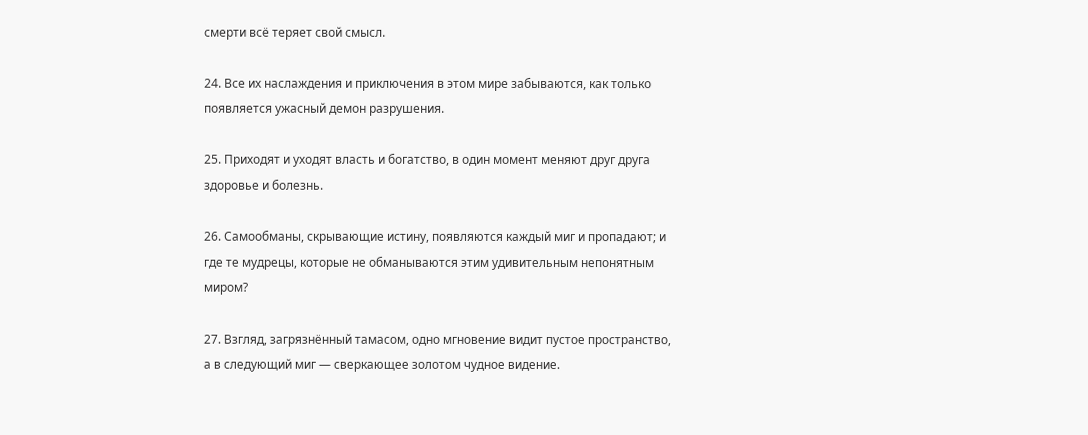смерти всё теряет свой смысл.

24. Все их наслаждения и приключения в этом мире забываются, как только появляется ужасный демон разрушения.

25. Приходят и уходят власть и богатство, в один момент меняют друг друга здоровье и болезнь.

26. Самообманы, скрывающие истину, появляются каждый миг и пропадают; и где те мудрецы, которые не обманываются этим удивительным непонятным миром?

27. Взгляд, загрязнённый тамасом, одно мгновение видит пустое пространство, а в следующий миг — сверкающее золотом чудное видение.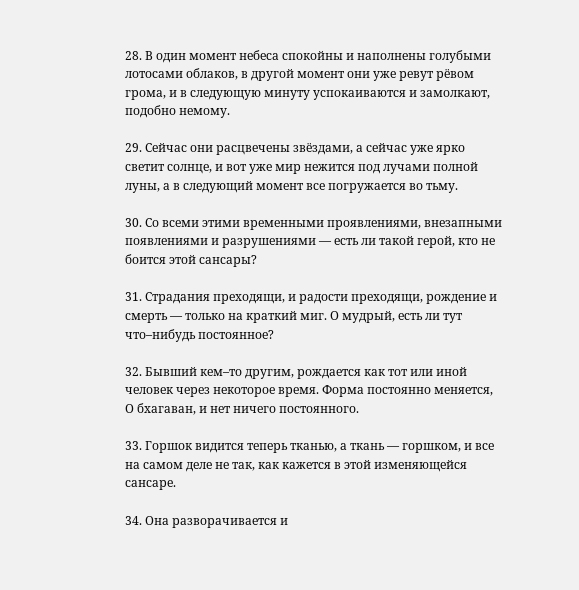28. В один момент небеса спокойны и наполнены голубыми лотосами облаков, в другой момент они уже ревут рёвом грома, и в следующую минуту успокаиваются и замолкают, подобно немому.

29. Сейчас они расцвечены звёздами, а сейчас уже ярко светит солнце, и вот уже мир нежится под лучами полной луны, а в следующий момент все погружается во тьму.

30. Со всеми этими временными проявлениями, внезапными появлениями и разрушениями — есть ли такой герой, кто не боится этой сансары?

31. Страдания преходящи, и радости преходящи, рождение и смерть — только на краткий миг. О мудрый, есть ли тут что–нибудь постоянное?

32. Бывший кем–то другим, рождается как тот или иной человек через некоторое время. Форма постоянно меняется, О бхагаван, и нет ничего постоянного.

33. Горшок видится теперь тканью, а ткань — горшком, и все на самом деле не так, как кажется в этой изменяющейся сансаре.

34. Она разворачивается и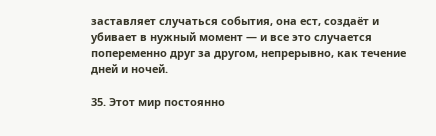заставляет случаться события, она ест, создаёт и убивает в нужный момент — и все это случается попеременно друг за другом, непрерывно, как течение дней и ночей.

35. Этот мир постоянно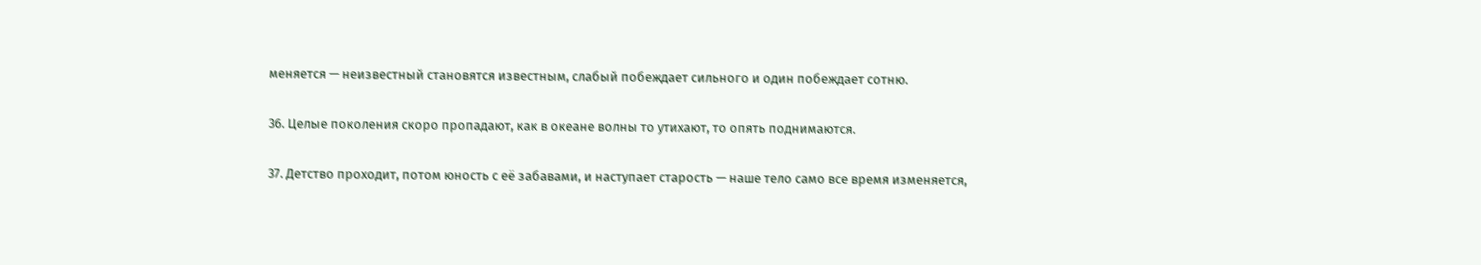меняется — неизвестный становятся известным, слабый побеждает сильного и один побеждает сотню.

36. Целые поколения скоро пропадают, как в океане волны то утихают, то опять поднимаются.

37. Детство проходит, потом юность с её забавами, и наступает старость — наше тело само все время изменяется,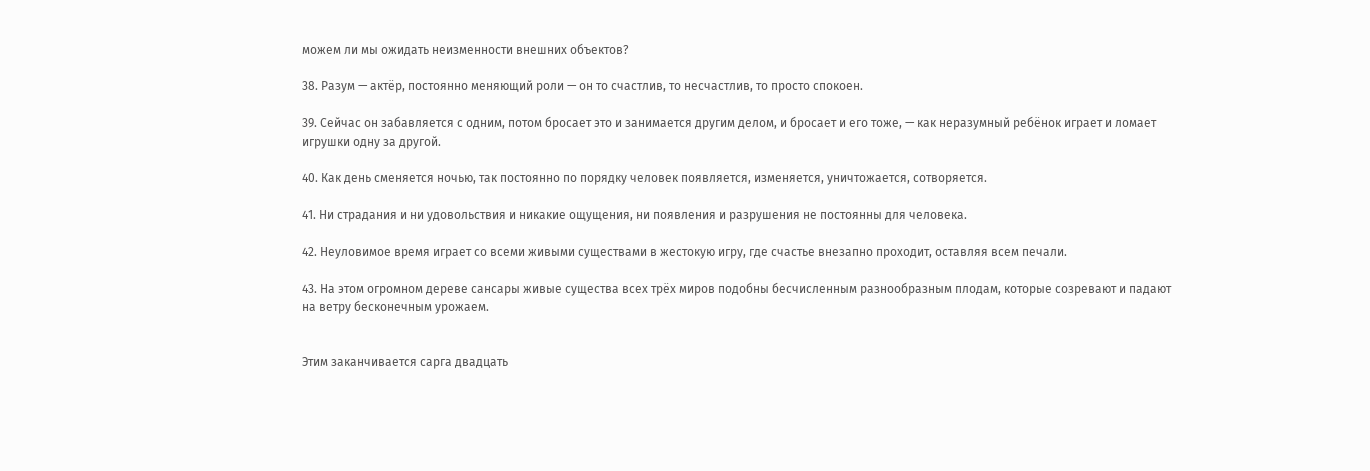можем ли мы ожидать неизменности внешних объектов?

38. Разум — актёр, постоянно меняющий роли — он то счастлив, то несчастлив, то просто спокоен.

39. Сейчас он забавляется с одним, потом бросает это и занимается другим делом, и бросает и его тоже, — как неразумный ребёнок играет и ломает игрушки одну за другой.

40. Как день сменяется ночью, так постоянно по порядку человек появляется, изменяется, уничтожается, сотворяется.

41. Ни страдания и ни удовольствия и никакие ощущения, ни появления и разрушения не постоянны для человека.

42. Неуловимое время играет со всеми живыми существами в жестокую игру, где счастье внезапно проходит, оставляя всем печали.

43. На этом огромном дереве сансары живые существа всех трёх миров подобны бесчисленным разнообразным плодам, которые созревают и падают на ветру бесконечным урожаем.


Этим заканчивается сарга двадцать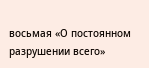восьмая «О постоянном разрушении всего»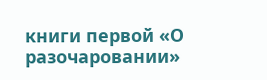книги первой «О разочаровании»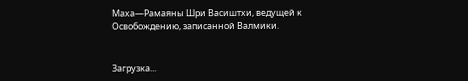Маха—Рамаяны Шри Васиштхи, ведущей к Освобождению, записанной Валмики.


Загрузка...